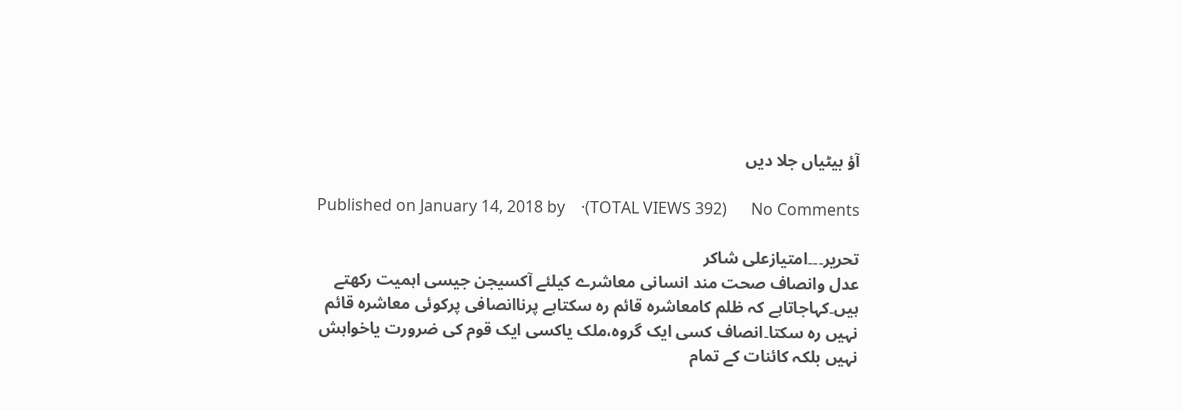آؤ بیٹیاں جلا دیں

Published on January 14, 2018 by    ·(TOTAL VIEWS 392)      No Comments

تحریر۔۔۔امتیازعلی شاکر
عدل وانصاف صحت مند انسانی معاشرے کیلئے آکسیجن جیسی اہمیت رکھتے ہیں۔کہاجاتاہے کہ ظلم کامعاشرہ قائم رہ سکتاہے پرناانصافی پرکوئی معاشرہ قائم نہیں رہ سکتا۔انصاف کسی ایک گروہ،ملک یاکسی ایک قوم کی ضرورت یاخواہش نہیں بلکہ کائنات کے تمام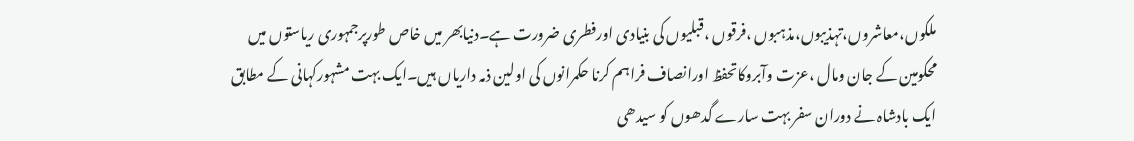ملکوں،معاشروں،تہذیبوں،مذہبوں ،فرقوں ،قبلیوں کی بنیادی اورفطری ضرورت ہے۔دنیابھر میں خاص طورپرجمہوری ریاستوں میں محکومین کے جان ومال ،عزت وآبروکاتحفظ اورانصاف فراہم کرنا حکمرانوں کی اولین ذمہ داریاں ہیں۔ایک بہت مشہورکہانی کے مطابق ایک بادشاہ نے دوران سفر بہت سارے گدھوں کو سیدھی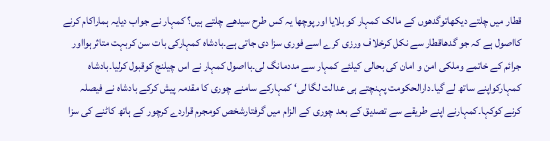قطار میں چلتے دیکھاتوگدھوں کے مالک کمہار کو بلایا اور پوچھا یہ کس طرح سیدھے چلتے ہیں؟ کمہار نے جواب دیایہ ہماراکام کرنے کااصول ہے کہ جو گدھاقطار سے نکل کرخلاف ورزی کرے اسے فوری سزا دی جاتی ہے۔بادشاہ کمہارکی بات سن کربہت متاثرہوااور جرائم کے خاتمے وملکی امن و امان کی بحالی کیلئے کمہار سے مددمانگ لی۔بااصول کمہار نے اس چیلنج کوقبول کرلیا۔بادشاہ کمہارکواپنے ساتھ لے گیا۔دارالحکومت پہنچتے ہی عدالت لگا لی‘ کمہارکے سامنے چوری کا مقدمہ پیش کرکے بادشاہ نے فیصلہ کرنے کوکہا۔کمہارنے اپنے طریقے سے تصدیق کے بعد چوری کے الزام میں گرفتارشخص کومجرم قراردے کرچور کے ہاتھ کاٹنے کی سزا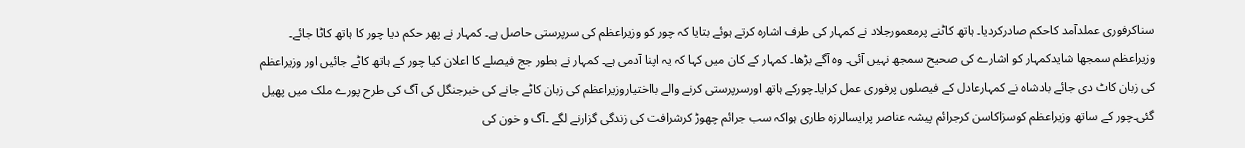سناکرفوری عملدآمد کاحکم صادرکردیا۔ ہاتھ کاٹنے پرمعمورجلاد نے کمہار کی طرف اشارہ کرتے ہوئے بتایا کہ چور کو وزیراعظم کی سرپرستی حاصل ہے۔ کمہار نے پھر حکم دیا چور کا ہاتھ کاٹا جائے۔ وزیراعظم سمجھا شایدکمہار کو اشارے کی صحیح سمجھ نہیں آئی۔ وہ آگے بڑھا۔ کمہار کے کان میں کہا کہ یہ اپنا آدمی ہے۔ کمہار نے بطور جج فیصلے کا اعلان کیا چور کے ہاتھ کاٹے جائیں اور وزیراعظم کی زبان کاٹ دی جائے بادشاہ نے کمہارعادل کے فیصلوں پرفوری عمل کرایا۔چورکے ہاتھ اورسرپرستی کرنے والے بااختیاروزیراعظم کی زبان کاٹے جانے کی خبرجنگل کی آگ کی طرح پورے ملک میں پھیل گئی۔چور کے ساتھ وزیراعظم کوسزاکاسن کرجرائم پیشہ عناصر پرایسالرزہ طاری ہواکہ سب جرائم چھوڑ کرشرافت کی زندگی گزارنے لگے ۔آگ و خون کی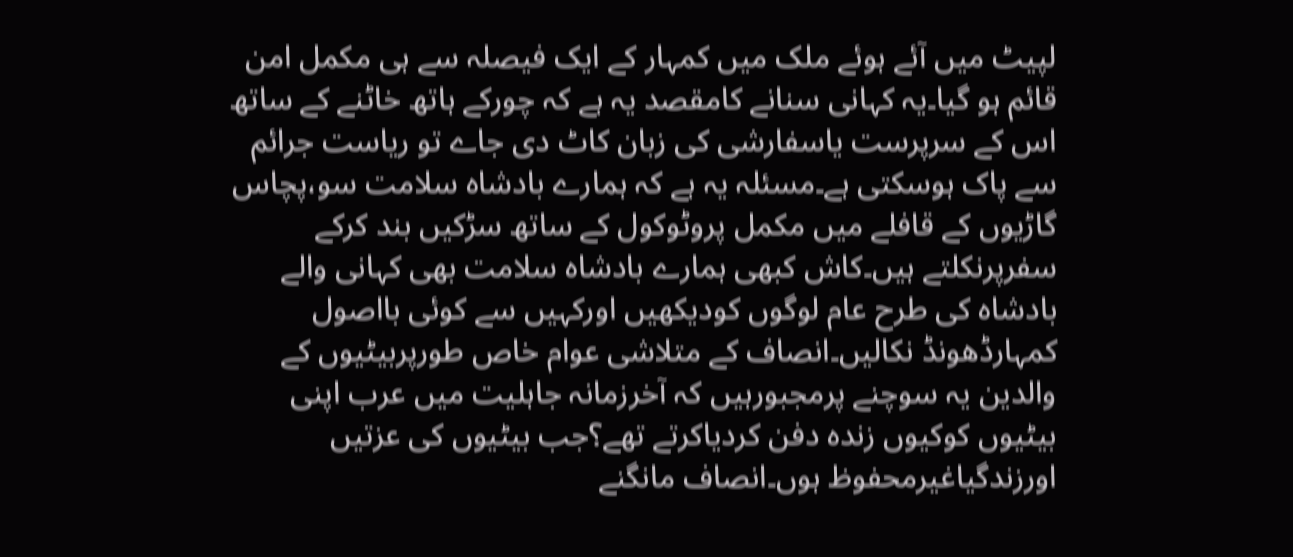لپیٹ میں آئے ہوئے ملک میں کمہار کے ایک فیصلہ سے ہی مکمل امن قائم ہو گیا۔یہ کہانی سنانے کامقصد یہ ہے کہ چورکے ہاتھ خاٹنے کے ساتھ اس کے سرپرست یاسفارشی کی زبان کاٹ دی جاے تو ریاست جرائم سے پاک ہوسکتی ہے۔مسئلہ یہ ہے کہ ہمارے بادشاہ سلامت سو،پچاس گاڑیوں کے قافلے میں مکمل پروٹوکول کے ساتھ سڑکیں بند کرکے سفرپرنکلتے ہیں۔کاش کبھی ہمارے بادشاہ سلامت بھی کہانی والے بادشاہ کی طرح عام لوگوں کودیکھیں اورکہیں سے کوئی بااصول کمہارڈھونڈ نکالیں۔انصاف کے متلاشی عوام خاص طورپربیٹیوں کے والدین یہ سوچنے پرمجبورہیں کہ آخرزمانہ جاہلیت میں عرب اپنی بیٹیوں کوکیوں زندہ دفن کردیاکرتے تھے؟جب بیٹیوں کی عزتیں اورزندگیاغیرمحفوظ ہوں۔انصاف مانگنے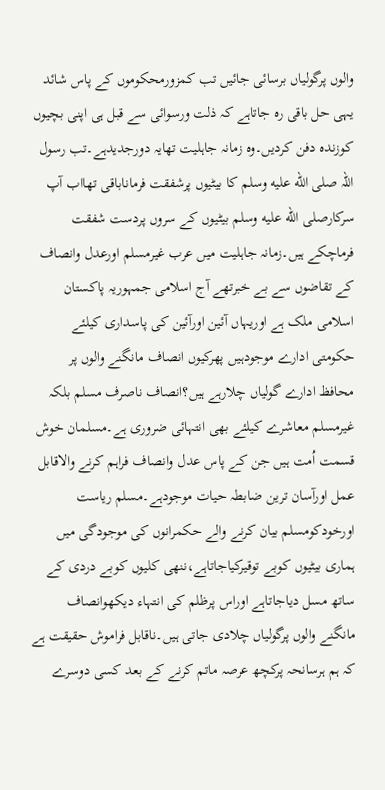والوں پرگولیاں برسائی جائیں تب کمزورمحکوموں کے پاس شائد یہی حل باقی رہ جاتاہے کہ ذلت ورسوائی سے قبل ہی اپنی بچیوں کوزندہ دفن کردیں۔وہ زمانہ جاہلیت تھایہ دورجدیدہے۔تب رسول اللہ صلى الله عليه وسلم کا بیٹیوں پرشفقت فرماناباقی تھااب آپ سرکارصلى الله عليه وسلم بیٹیوں کے سروں پردست شفقت فرماچکے ہیں۔زمانہ جاہلیت میں عرب غیرمسلم اورعدل وانصاف کے تقاضوں سے بے خبرتھے آج اسلامی جمہوریہ پاکستان اسلامی ملک ہے اوریہاں آئین اورآئین کی پاسداری کیلئے حکومتی ادارے موجودہیں پھرکیوں انصاف مانگنے والوں پر محافظ ادارے گولیاں چلارہے ہیں؟انصاف ناصرف مسلم بلکہ غیرمسلم معاشرے کیلئے بھی انتہائی ضروری ہے۔مسلمان خوش قسمت اُمت ہیں جن کے پاس عدل وانصاف فراہم کرنے والاقابل عمل اورآسان ترین ضابطہ حیات موجودہے۔مسلم ریاست اورخودکومسلم بیان کرنے والے حکمرانوں کی موجودگی میں ہماری بیٹیوں کوبے توقیرکیاجاتاہے،ننھی کلیوں کوبے دردی کے ساتھ مسل دیاجاتاہے اوراس پرظلم کی انتہاء دیکھوانصاف مانگنے والوں پرگولیاں چلادی جاتی ہیں۔ناقابل فراموش حقیقت ہے کہ ہم ہرسانحہ پرکچھ عرصہ ماتم کرنے کے بعد کسی دوسرے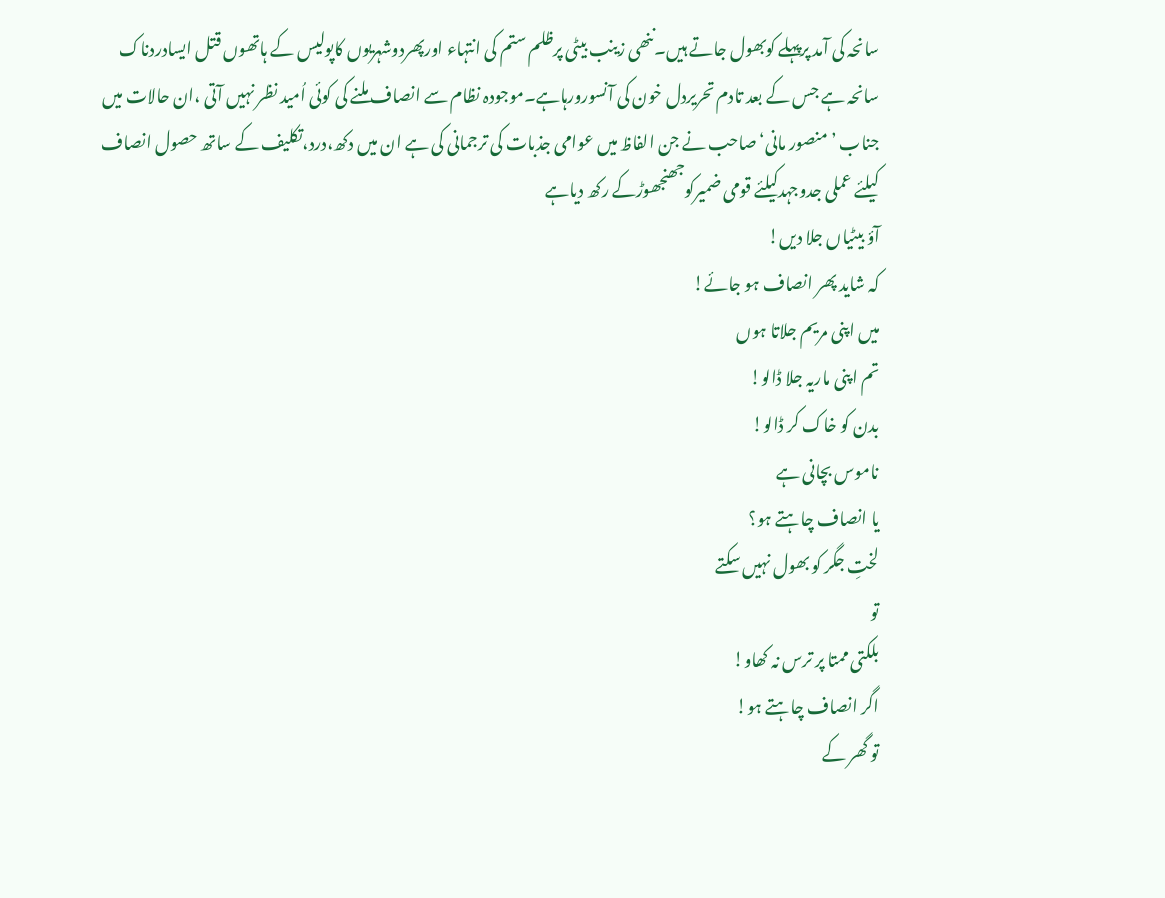سانحہ کی آمد پرپہلے کوبھول جاتے ہیں۔ننھی زینب بیٹی پرظلم ستم کی انتہاء اورپھردوشہریوں کاپولیس کے ہاتھوں قتل ایسادردناک سانحہ ہے جس کے بعد تادم تحریردل خون کی آنسورورہاہے۔موجودہ نظام سے انصاف ملنے کی کوئی اُمید نظر نہیں آتی ،ان حالات میں جناب ’منصور مانی‘صاحب نے جن الفاظ میں عوامی جذبات کی ترجمانی کی ہے ان میں دکھ،درد،تکلیف کے ساتھ حصول انصاف کیلئے عملی جدوجہدکیلئے قومی ضمیرکوجھنجھوڑکے رکھ دیاہے
آؤ بیٹیاں جلا دیں!
کہ شاید پھر انصاف ہو جائے!
میں اپنی مریم جلاتا ہوں
تم اپنی ماریہ جلا ڈالو!
بدن کو خاک کر ڈالو!
ناموس بچانی ہے
یا انصاف چاہتے ہو؟
لختِ جگر کو بھول نہیں سکتے
تو
بلکتی ممتا پر ترس نہ کھاو!
اگر انصاف چاہتے ہو!
تو گھر کے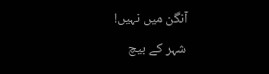آنگن میں نہیں!
شہر کے بیچ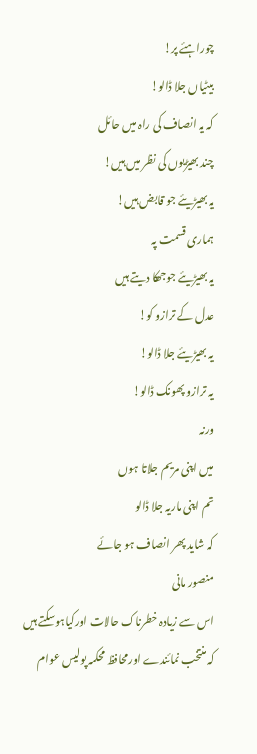چوراہئے پر!
بیٹیاں جلا ڈالو!
کہ یہ انصاف کی راہ میں حائل
چند بھیڑیوں کی نظر میں ہیں!
یہ بھیڑیئے جو قابض ہیں!
ہماری قسمت پہ
یہ بھیڑیئے جوجھکا دیتے ہیں
عدل کے ترازو کو!
یہ بھیڑیئے جلا ڈالو!
یہ ترازو پھونک ڈالو!
ورنہ
میں اپنی مریم جلاتا ہوں
تم اپنی ماریہ جلا ڈالو
کہ شاید پھر انصاف ہو جائے
منصور مانی
اس سے زیادہ خطرناک حالات اورکیاہوسکتے ہیں کہ منتخب نمائندے اورمحافظ محکمہ پولیس عوام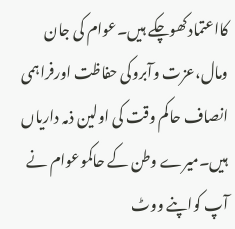کااعتمادکھوچکے ہیں۔عوام کی جان ومال،عزت وآبروکی حفاظت اورفراہمی انصاف حاکم وقت کی اولین ذمہ داریاں ہیں۔میرے وطن کے حاکموعوام نے آپ کواپنے ووٹ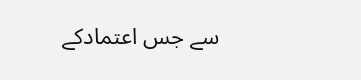سے جس اعتمادکے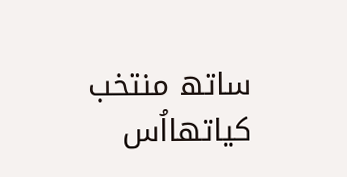ساتھ منتخب کیاتھااُس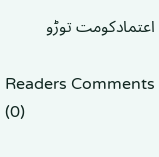اعتمادکومت توڑو

Readers Comments (0)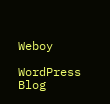Weboy

WordPress Blog